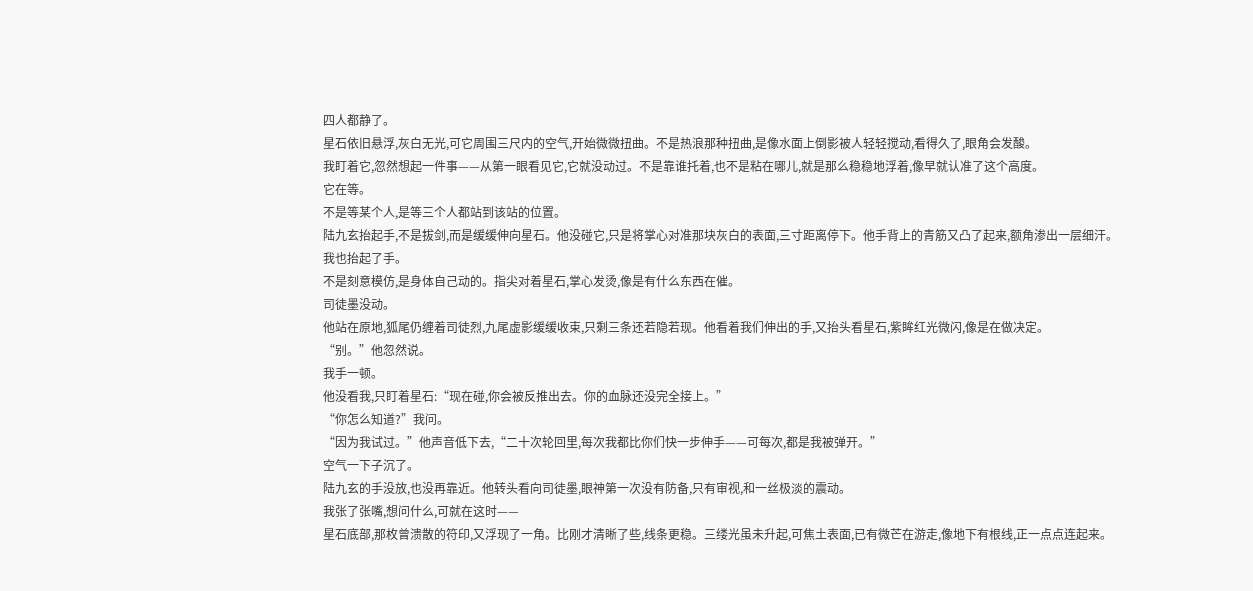四人都静了。
星石依旧悬浮,灰白无光,可它周围三尺内的空气,开始微微扭曲。不是热浪那种扭曲,是像水面上倒影被人轻轻搅动,看得久了,眼角会发酸。
我盯着它,忽然想起一件事——从第一眼看见它,它就没动过。不是靠谁托着,也不是粘在哪儿,就是那么稳稳地浮着,像早就认准了这个高度。
它在等。
不是等某个人,是等三个人都站到该站的位置。
陆九玄抬起手,不是拔剑,而是缓缓伸向星石。他没碰它,只是将掌心对准那块灰白的表面,三寸距离停下。他手背上的青筋又凸了起来,额角渗出一层细汗。
我也抬起了手。
不是刻意模仿,是身体自己动的。指尖对着星石,掌心发烫,像是有什么东西在催。
司徒墨没动。
他站在原地,狐尾仍缠着司徒烈,九尾虚影缓缓收束,只剩三条还若隐若现。他看着我们伸出的手,又抬头看星石,紫眸红光微闪,像是在做决定。
“别。”他忽然说。
我手一顿。
他没看我,只盯着星石:“现在碰,你会被反推出去。你的血脉还没完全接上。”
“你怎么知道?”我问。
“因为我试过。”他声音低下去,“二十次轮回里,每次我都比你们快一步伸手——可每次,都是我被弹开。”
空气一下子沉了。
陆九玄的手没放,也没再靠近。他转头看向司徒墨,眼神第一次没有防备,只有审视,和一丝极淡的震动。
我张了张嘴,想问什么,可就在这时——
星石底部,那枚曾溃散的符印,又浮现了一角。比刚才清晰了些,线条更稳。三缕光虽未升起,可焦土表面,已有微芒在游走,像地下有根线,正一点点连起来。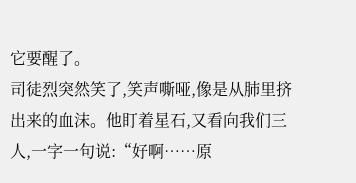它要醒了。
司徒烈突然笑了,笑声嘶哑,像是从肺里挤出来的血沫。他盯着星石,又看向我们三人,一字一句说:“好啊……原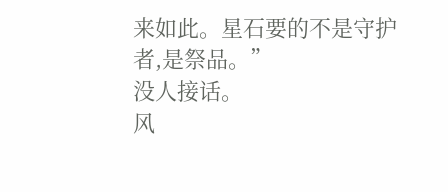来如此。星石要的不是守护者,是祭品。”
没人接话。
风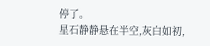停了。
星石静静悬在半空,灰白如初,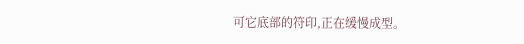可它底部的符印,正在缓慢成型。